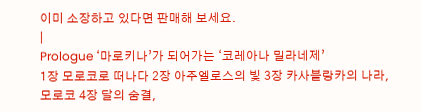이미 소장하고 있다면 판매해 보세요.
|
Prologue ‘마로키나’가 되어가는 ‘코레아나 밀라네제’
1장 모로코로 떠나다 2장 아주엘로스의 빛 3장 카사블랑카의 나라, 모로코 4장 달의 숨결,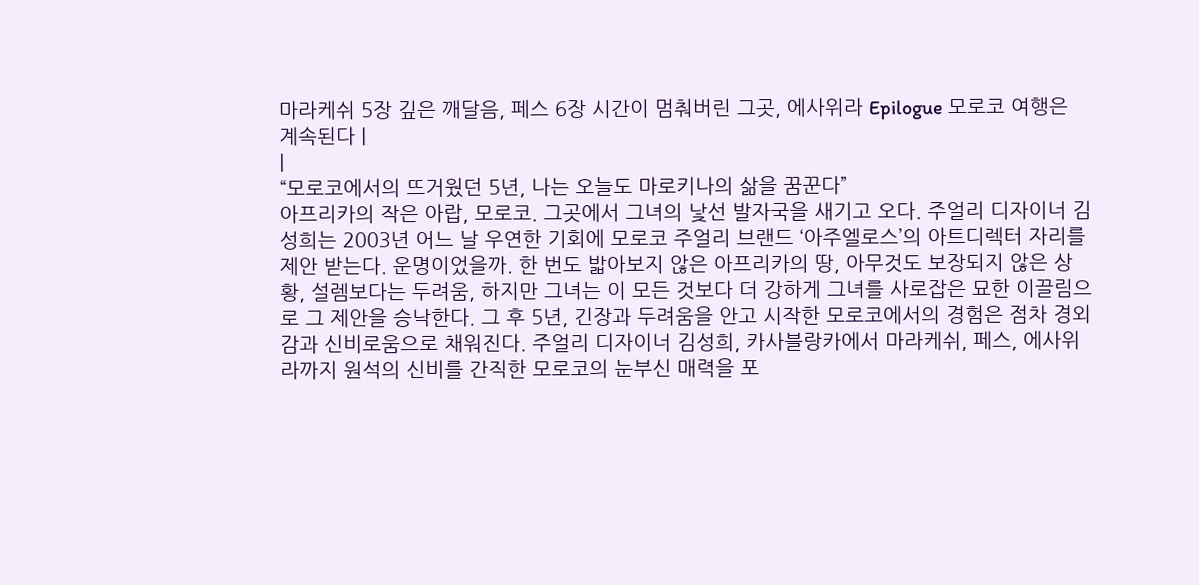마라케쉬 5장 깊은 깨달음, 페스 6장 시간이 멈춰버린 그곳, 에사위라 Epilogue 모로코 여행은 계속된다 |
|
“모로코에서의 뜨거웠던 5년, 나는 오늘도 마로키나의 삶을 꿈꾼다”
아프리카의 작은 아랍, 모로코. 그곳에서 그녀의 낯선 발자국을 새기고 오다. 주얼리 디자이너 김성희는 2003년 어느 날 우연한 기회에 모로코 주얼리 브랜드 ‘아주엘로스’의 아트디렉터 자리를 제안 받는다. 운명이었을까. 한 번도 밟아보지 않은 아프리카의 땅, 아무것도 보장되지 않은 상황, 설렘보다는 두려움, 하지만 그녀는 이 모든 것보다 더 강하게 그녀를 사로잡은 묘한 이끌림으로 그 제안을 승낙한다. 그 후 5년, 긴장과 두려움을 안고 시작한 모로코에서의 경험은 점차 경외감과 신비로움으로 채워진다. 주얼리 디자이너 김성희, 카사블랑카에서 마라케쉬, 페스, 에사위라까지 원석의 신비를 간직한 모로코의 눈부신 매력을 포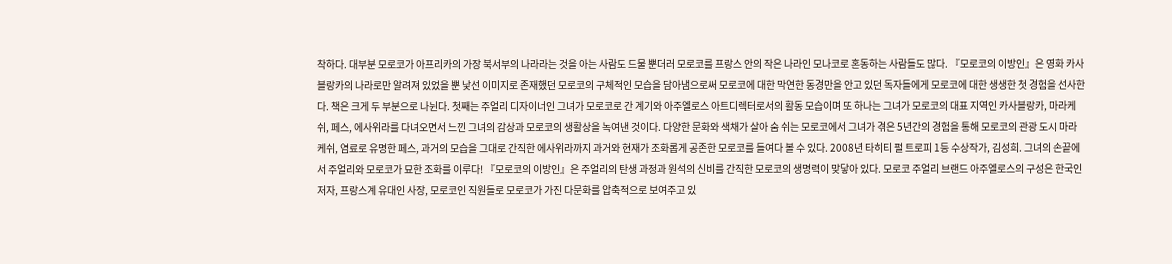착하다. 대부분 모로코가 아프리카의 가장 북서부의 나라라는 것을 아는 사람도 드물 뿐더러 모로코를 프랑스 안의 작은 나라인 모나코로 혼동하는 사람들도 많다. 『모로코의 이방인』은 영화 카사블랑카의 나라로만 알려져 있었을 뿐 낯선 이미지로 존재했던 모로코의 구체적인 모습을 담아냄으로써 모로코에 대한 막연한 동경만을 안고 있던 독자들에게 모로코에 대한 생생한 첫 경험을 선사한다. 책은 크게 두 부분으로 나뉜다. 첫째는 주얼리 디자이너인 그녀가 모로코로 간 계기와 아주엘로스 아트디렉터로서의 활동 모습이며 또 하나는 그녀가 모로코의 대표 지역인 카사블랑카, 마라케쉬, 페스, 에사위라를 다녀오면서 느낀 그녀의 감상과 모로코의 생활상을 녹여낸 것이다. 다양한 문화와 색채가 살아 숨 쉬는 모로코에서 그녀가 겪은 5년간의 경험을 통해 모로코의 관광 도시 마라케쉬, 염료로 유명한 페스, 과거의 모습을 그대로 간직한 에사위라까지 과거와 현재가 조화롭게 공존한 모로코를 들여다 볼 수 있다. 2008년 타히티 펄 트로피 1등 수상작가, 김성희. 그녀의 손끝에서 주얼리와 모로코가 묘한 조화를 이루다! 『모로코의 이방인』은 주얼리의 탄생 과정과 원석의 신비를 간직한 모로코의 생명력이 맞닿아 있다. 모로코 주얼리 브랜드 아주엘로스의 구성은 한국인 저자, 프랑스계 유대인 사장, 모로코인 직원들로 모로코가 가진 다문화를 압축적으로 보여주고 있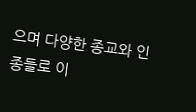으며 다양한 종교와 인종들로 이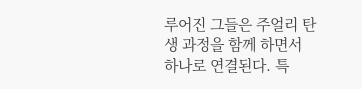루어진 그들은 주얼리 탄생 과정을 함께 하면서 하나로 연결된다. 특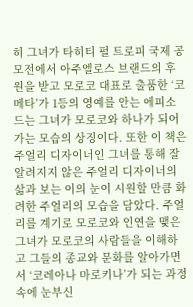히 그녀가 타히티 펄 트로피 국제 공모전에서 아주엘로스 브랜드의 후원을 받고 모로코 대표로 출품한 ‘코메타’가 1등의 영예를 안는 에피소드는 그녀가 모로코와 하나가 되어가는 모습의 상징이다. 또한 이 책은 주얼리 디자이너인 그녀를 통해 잘 알려지지 않은 주얼리 디자이너의 삶과 보는 이의 눈이 시원할 만큼 화려한 주얼리의 모습을 담았다. 주얼리를 계기로 모로코와 인연을 맺은 그녀가 모로코의 사람들을 이해하고 그들의 종교와 문화를 알아가면서 ‘코레아나 마로키나’가 되는 과정 속에 눈부신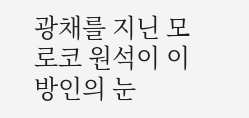광채를 지닌 모로코 원석이 이방인의 눈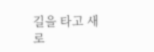길을 타고 새로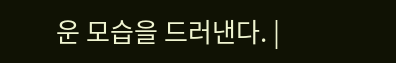운 모습을 드러낸다. |